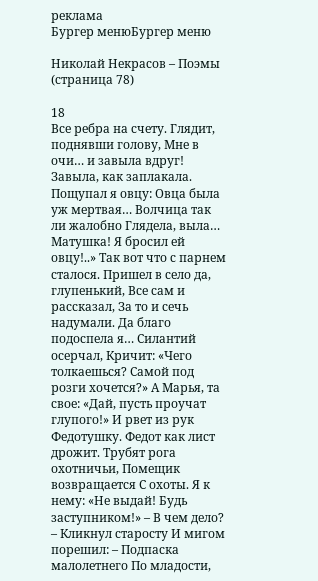реклама
Бургер менюБургер меню

Николай Некрасов – Поэмы (страница 78)

18
Все ребра на счету. Глядит, поднявши голову, Мне в очи… и завыла вдруг! Завыла, как заплакала. Пощупал я овцу: Овца была уж мертвая… Волчица так ли жалобно Глядела, выла… Матушка! Я бросил ей овцу!..» Так вот что с парнем сталося. Пришел в село да, глупенький, Все сам и рассказал, За то и сечь надумали. Да благо подоспела я… Силантий осерчал, Кричит: «Чего толкаешься? Самой под розги хочется?» А Марья, та свое: «Дай, пусть проучат глупого!» И рвет из рук Федотушку. Федот как лист дрожит. Трубят рога охотничьи, Помещик возвращается С охоты. Я к нему: «Не выдай! Будь заступником!» – В чем дело? – Кликнул старосту И мигом порешил: – Подпаска малолетнего По младости,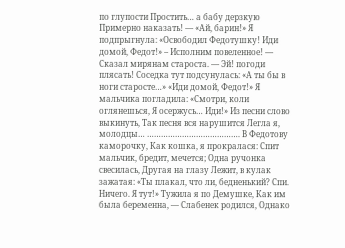по глупости Простить… а бабу дерзкую Примерно наказать! — «Ай, барин!» Я подпрыгнула: «Освободил Федотушку! Иди домой, Федот!» – Исполним повеленное! — Сказал мирянам староста. — Эй! погоди плясать! Соседка тут подсунулась: «А ты бы в ноги старосте…» «Иди домой, Федот!» Я мальчика погладила: «Смотри, коли оглянешься, Я осержусь… Иди!» Из песни слово выкинуть, Так песня вся нарушится Легла я, молодцы… …………………………………. В Федотову каморочку, Как кошка, я прокралася: Спит мальчик, бредит, мечется; Одна ручонка свесилась, Другая на глазу Лежит, в кулак зажатая: «Ты плакал, что ли, бедненький? Спи. Ничего. Я тут!» Тужила я по Демушке, Как им была беременна, — Слабенек родился, Однако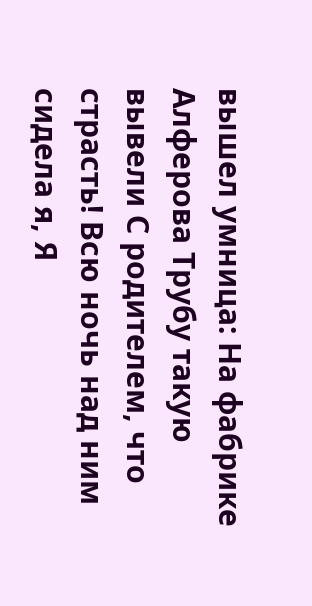вышел умница: На фабрике Алферова Трубу такую вывели С родителем, что страсть! Всю ночь над ним сидела я, Я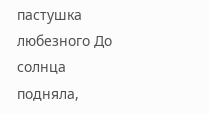пастушка любезного До солнца подняла,